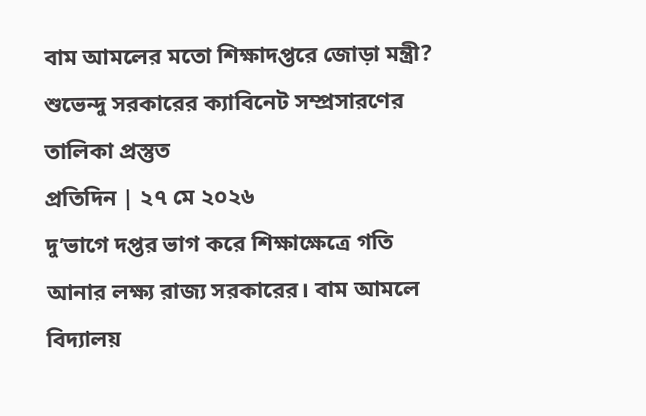বাম আমলের মতো শিক্ষাদপ্তরে জোড়া মন্ত্রী? শুভেন্দু সরকারের ক্যাবিনেট সম্প্রসারণের তালিকা প্রস্তুত
প্রতিদিন | ২৭ মে ২০২৬
দু’ভাগে দপ্তর ভাগ করে শিক্ষাক্ষেত্রে গতি আনার লক্ষ্য রাজ্য সরকারের। বাম আমলে বিদ্যালয়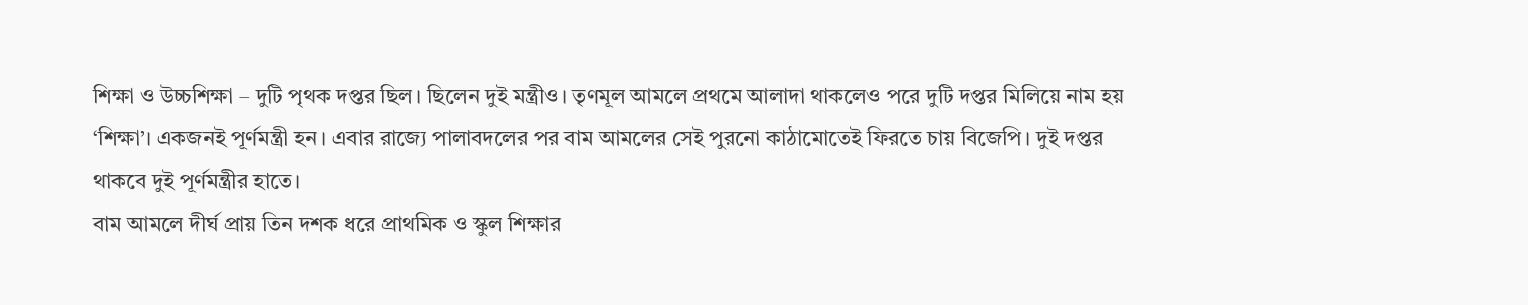শিক্ষা ও উচ্চশিক্ষা – দুটি পৃথক দপ্তর ছিল। ছিলেন দুই মন্ত্রীও। তৃণমূল আমলে প্রথমে আলাদা থাকলেও পরে দুটি দপ্তর মিলিয়ে নাম হয় ‘শিক্ষা’। একজনই পূর্ণমন্ত্রী হন। এবার রাজ্যে পালাবদলের পর বাম আমলের সেই পুরনো কাঠামোতেই ফিরতে চায় বিজেপি। দুই দপ্তর থাকবে দুই পূর্ণমন্ত্রীর হাতে।
বাম আমলে দীর্ঘ প্রায় তিন দশক ধরে প্রাথমিক ও স্কুল শিক্ষার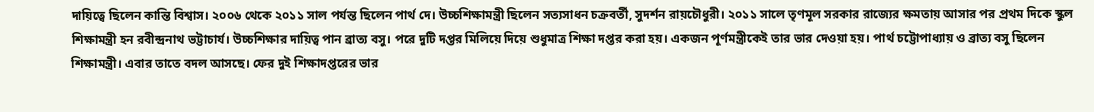দায়িত্বে ছিলেন কান্তি বিশ্বাস। ২০০৬ থেকে ২০১১ সাল পর্যন্ত ছিলেন পার্থ দে। উচ্চশিক্ষামন্ত্রী ছিলেন সত্যসাধন চক্রবর্তী, সুদর্শন রায়চৌধুরী। ২০১১ সালে তৃণমূল সরকার রাজ্যের ক্ষমতায় আসার পর প্রথম দিকে স্কুল শিক্ষামন্ত্রী হন রবীন্দ্রনাথ ভট্টাচার্য। উচ্চশিক্ষার দায়িত্ব পান ব্রাত্য বসু। পরে দুটি দপ্তর মিলিয়ে দিয়ে শুধুমাত্র শিক্ষা দপ্তর করা হয়। একজন পূর্ণমন্ত্রীকেই তার ভার দেওয়া হয়। পার্থ চট্টোপাধ্যায় ও ব্রাত্য বসু ছিলেন শিক্ষামন্ত্রী। এবার তাতে বদল আসছে। ফের দুই শিক্ষাদপ্তরের ভার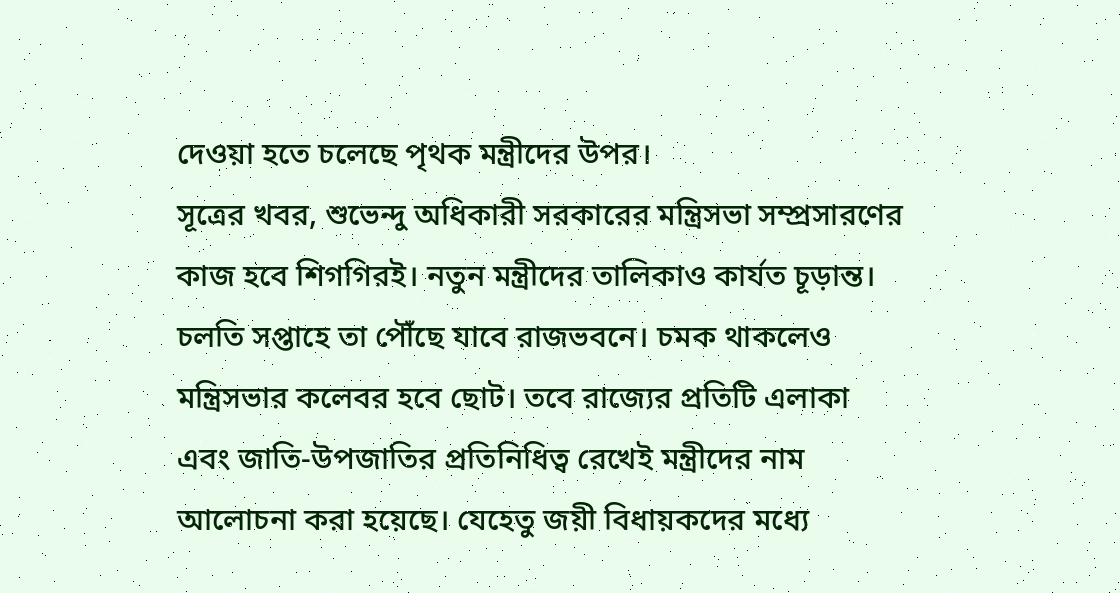দেওয়া হতে চলেছে পৃথক মন্ত্রীদের উপর।
সূত্রের খবর, শুভেন্দু অধিকারী সরকারের মন্ত্রিসভা সম্প্রসারণের কাজ হবে শিগগিরই। নতুন মন্ত্রীদের তালিকাও কার্যত চূড়ান্ত। চলতি সপ্তাহে তা পৌঁছে যাবে রাজভবনে। চমক থাকলেও মন্ত্রিসভার কলেবর হবে ছোট। তবে রাজ্যের প্রতিটি এলাকা এবং জাতি-উপজাতির প্রতিনিধিত্ব রেখেই মন্ত্রীদের নাম আলোচনা করা হয়েছে। যেহেতু জয়ী বিধায়কদের মধ্যে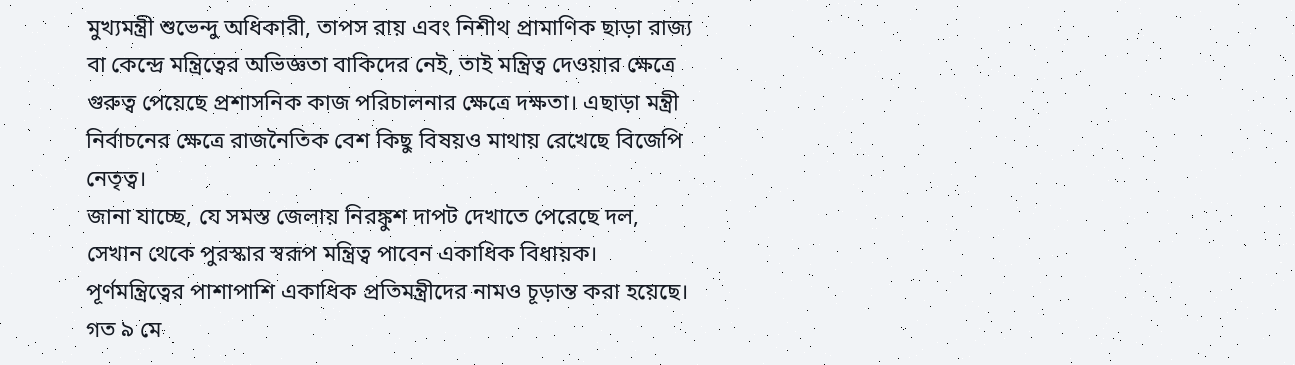মুখ্যমন্ত্রী শুভেন্দু অধিকারী, তাপস রায় এবং নিশীথ প্রামাণিক ছাড়া রাজ্য বা কেন্দ্রে মন্ত্রিত্বের অভিজ্ঞতা বাকিদের নেই, তাই মন্ত্রিত্ব দেওয়ার ক্ষেত্রে গুরুত্ব পেয়েছে প্রশাসনিক কাজ পরিচালনার ক্ষেত্রে দক্ষতা। এছাড়া মন্ত্রী নির্বাচনের ক্ষেত্রে রাজনৈতিক বেশ কিছু বিষয়ও মাথায় রেখেছে বিজেপি নেতৃত্ব।
জানা যাচ্ছে, যে সমস্ত জেলায় নিরঙ্কুশ দাপট দেখাতে পেরেছে দল, সেখান থেকে পুরস্কার স্বরূপ মন্ত্রিত্ব পাবেন একাধিক বিধায়ক। পূর্ণমন্ত্রিত্বের পাশাপাশি একাধিক প্রতিমন্ত্রীদের নামও চূড়ান্ত করা হয়েছে। গত ৯ মে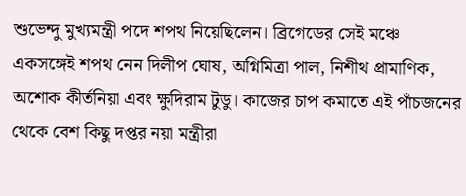শুভেন্দু মুখ্যমন্ত্রী পদে শপথ নিয়েছিলেন। ব্রিগেডের সেই মঞ্চে একসঙ্গেই শপথ নেন দিলীপ ঘোষ, অগ্নিমিত্রা পাল, নিশীথ প্রামাণিক, অশোক কীর্তনিয়া এবং ক্ষুদিরাম টুডু। কাজের চাপ কমাতে এই পাঁচজনের থেকে বেশ কিছু দপ্তর নয়া মন্ত্রীরা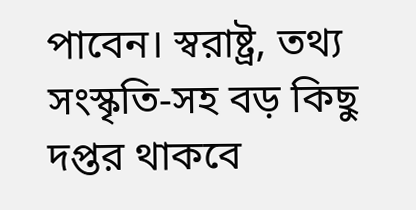পাবেন। স্বরাষ্ট্র, তথ্য সংস্কৃতি-সহ বড় কিছু দপ্তর থাকবে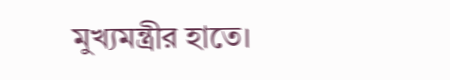মুখ্যমন্ত্রীর হাতে।